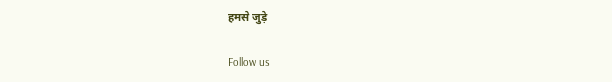हमसे जुड़े

Follow us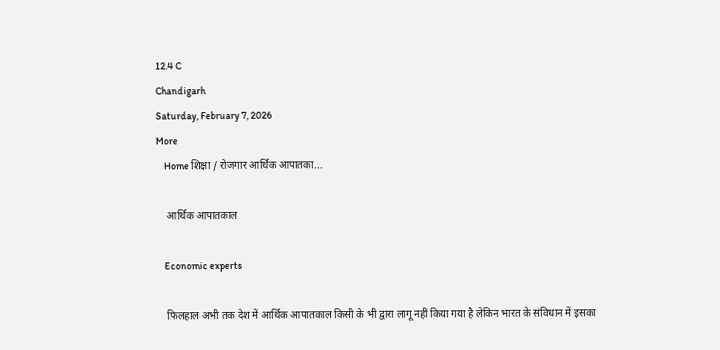12.4 C
Chandigarh
Saturday, February 7, 2026
More
    Home शिक्षा / रोजगार आर्थिक आपातका...

    आर्थिक आपातकाल

    Economic experts

    फिलहाल अभी तक देश में आर्थिक आपातकाल किसी के भी द्वारा लागू नहीं किया गया है लेकिन भारत के संविधान में इसका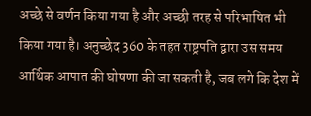अच्छे से वर्णन किया गया है और अच्छी तरह से परिभाषित भी किया गया है। अनुच्छेद 360 के तहत राष्ट्रपति द्वारा उस समय आर्थिक आपात की घोषणा की जा सकती है, जब लगे कि देश में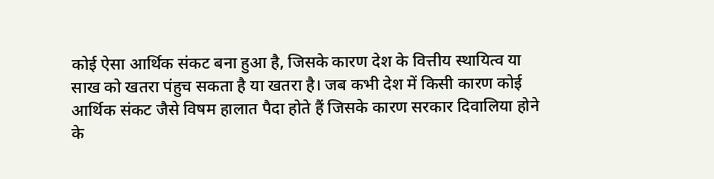कोई ऐसा आर्थिक संकट बना हुआ है, जिसके कारण देश के वित्तीय स्थायित्व या साख को खतरा पंहुच सकता है या खतरा है। जब कभी देश में किसी कारण कोई आर्थिक संकट जैसे विषम हालात पैदा होते हैं जिसके कारण सरकार दिवालिया होने के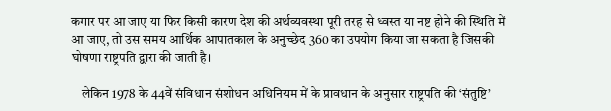कगार पर आ जाए या फिर किसी कारण देश की अर्थव्यवस्था पूरी तरह से ध्वस्त या नष्ट होने की स्थिति में आ जाए, तो उस समय आर्थिक आपातकाल के अनुच्छेद 360 का उपयोग किया जा सकता है जिसकी घोषणा राष्ट्रपति द्वारा की जाती है।

    लेकिन 1978 के 44वें संविधान संशोधन अधिनियम में के प्रावधान के अनुसार राष्ट्रपति की ‘संतुष्टि’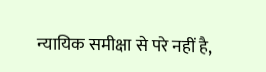न्यायिक समीक्षा से परे नहीं है,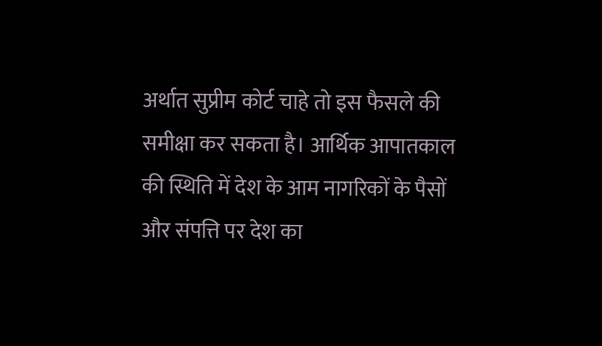अर्थात सुप्रीम कोर्ट चाहे तो इस फैसले की समीक्षा कर सकता है। आर्थिक आपातकाल की स्थिति में देश के आम नागरिकों के पैसों और संपत्ति पर देश का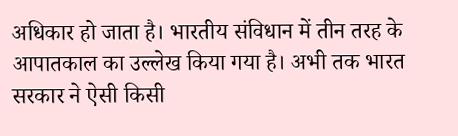अधिकार हो जाता है। भारतीय संविधान में तीन तरह के आपातकाल का उल्लेख किया गया है। अभी तक भारत सरकार ने ऐसी किसी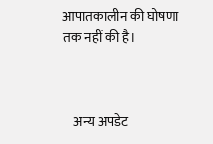आपातकालीन की घोषणा तक नहीं की है।



    अन्य अपडेट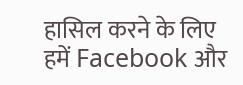हासिल करने के लिए हमें Facebook और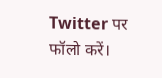Twitter पर फॉलो करें।